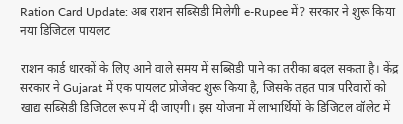Ration Card Update: अब राशन सब्सिडी मिलेगी e-Rupee में? सरकार ने शुरू किया नया डिजिटल पायलट

राशन कार्ड धारकों के लिए आने वाले समय में सब्सिडी पाने का तरीका बदल सकता है। केंद्र सरकार ने Gujarat में एक पायलट प्रोजेक्ट शुरू किया है, जिसके तहत पात्र परिवारों को खाद्य सब्सिडी डिजिटल रूप में दी जाएगी। इस योजना में लाभार्थियों के डिजिटल वॉलेट में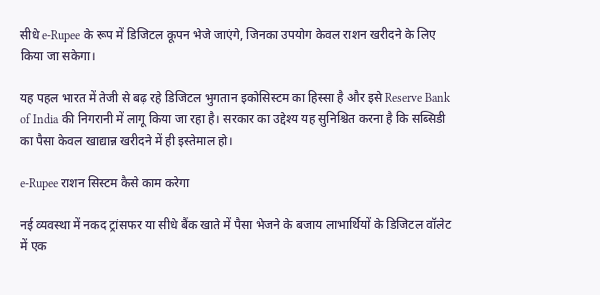सीधे e-Rupee के रूप में डिजिटल कूपन भेजे जाएंगे, जिनका उपयोग केवल राशन खरीदने के लिए किया जा सकेगा।

यह पहल भारत में तेजी से बढ़ रहे डिजिटल भुगतान इकोसिस्टम का हिस्सा है और इसे Reserve Bank of India की निगरानी में लागू किया जा रहा है। सरकार का उद्देश्य यह सुनिश्चित करना है कि सब्सिडी का पैसा केवल खाद्यान्न खरीदने में ही इस्तेमाल हो।

e-Rupee राशन सिस्टम कैसे काम करेगा

नई व्यवस्था में नकद ट्रांसफर या सीधे बैंक खाते में पैसा भेजने के बजाय लाभार्थियों के डिजिटल वॉलेट में एक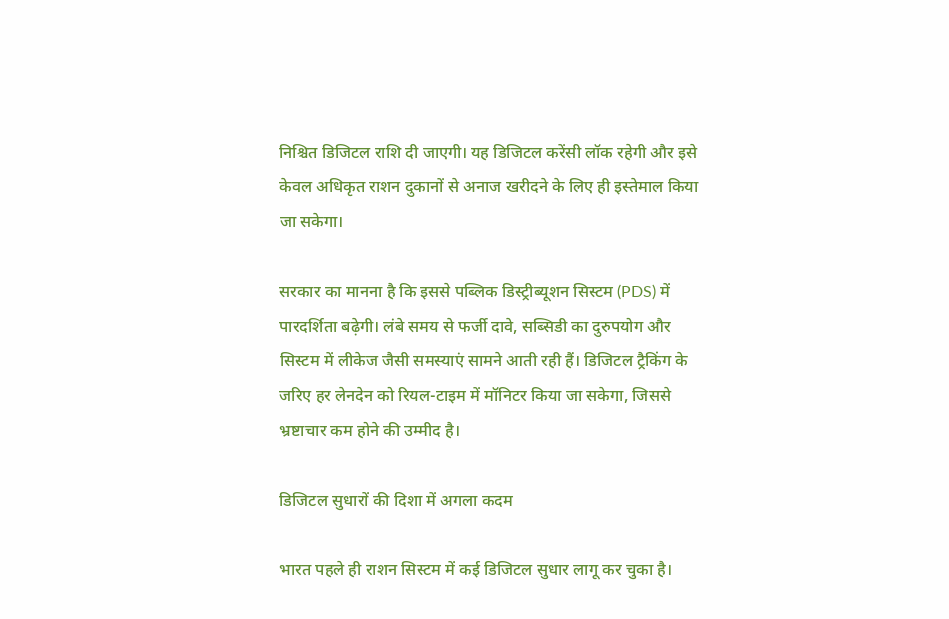निश्चित डिजिटल राशि दी जाएगी। यह डिजिटल करेंसी लॉक रहेगी और इसे केवल अधिकृत राशन दुकानों से अनाज खरीदने के लिए ही इस्तेमाल किया जा सकेगा।

सरकार का मानना है कि इससे पब्लिक डिस्ट्रीब्यूशन सिस्टम (PDS) में पारदर्शिता बढ़ेगी। लंबे समय से फर्जी दावे, सब्सिडी का दुरुपयोग और सिस्टम में लीकेज जैसी समस्याएं सामने आती रही हैं। डिजिटल ट्रैकिंग के जरिए हर लेनदेन को रियल-टाइम में मॉनिटर किया जा सकेगा, जिससे भ्रष्टाचार कम होने की उम्मीद है।

डिजिटल सुधारों की दिशा में अगला कदम

भारत पहले ही राशन सिस्टम में कई डिजिटल सुधार लागू कर चुका है।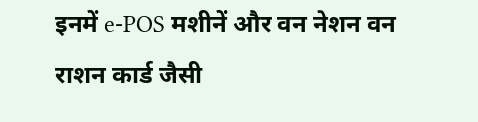इनमें e-POS मशीनें और वन नेशन वन राशन कार्ड जैसी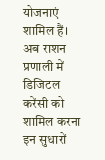योजनाएं शामिल हैं। अब राशन प्रणाली में डिजिटल करेंसी को शामिल करना इन सुधारों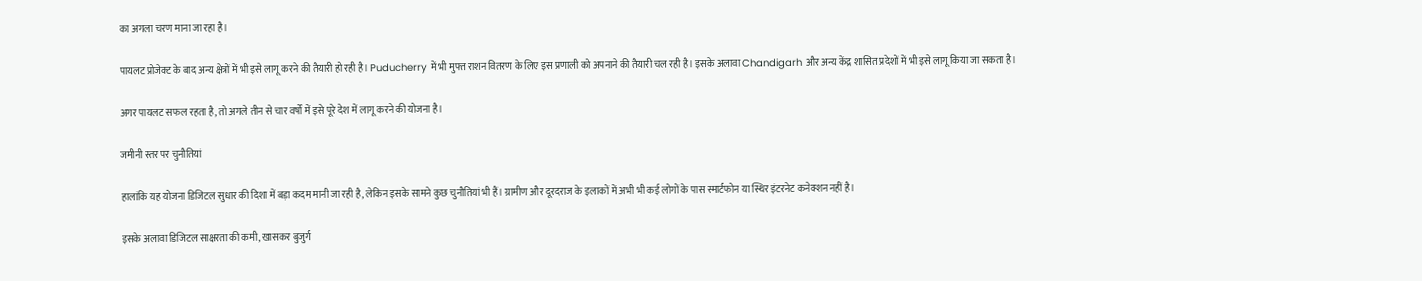का अगला चरण माना जा रहा है।

पायलट प्रोजेक्ट के बाद अन्य क्षेत्रों में भी इसे लागू करने की तैयारी हो रही है। Puducherry में भी मुफ्त राशन वितरण के लिए इस प्रणाली को अपनाने की तैयारी चल रही है। इसके अलावा Chandigarh और अन्य केंद्र शासित प्रदेशों में भी इसे लागू किया जा सकता है।

अगर पायलट सफल रहता है, तो अगले तीन से चार वर्षों में इसे पूरे देश में लागू करने की योजना है।

जमीनी स्तर पर चुनौतियां

हालांकि यह योजना डिजिटल सुधार की दिशा में बड़ा कदम मानी जा रही है, लेकिन इसके सामने कुछ चुनौतियां भी हैं। ग्रामीण और दूरदराज के इलाकों में अभी भी कई लोगों के पास स्मार्टफोन या स्थिर इंटरनेट कनेक्शन नहीं है।

इसके अलावा डिजिटल साक्षरता की कमी, खासकर बुजुर्ग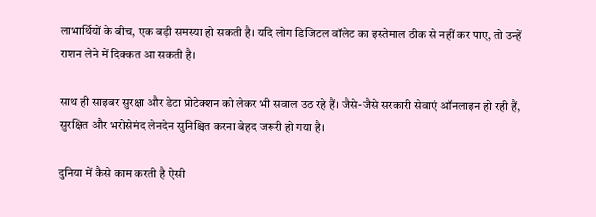लाभार्थियों के बीच, एक बड़ी समस्या हो सकती है। यदि लोग डिजिटल वॉलेट का इस्तेमाल ठीक से नहीं कर पाए, तो उन्हें राशन लेने में दिक्कत आ सकती है।

साथ ही साइबर सुरक्षा और डेटा प्रोटेक्शन को लेकर भी सवाल उठ रहे हैं। जैसे-जैसे सरकारी सेवाएं ऑनलाइन हो रही हैं, सुरक्षित और भरोसेमंद लेनदेन सुनिश्चित करना बेहद जरूरी हो गया है।

दुनिया में कैसे काम करती है ऐसी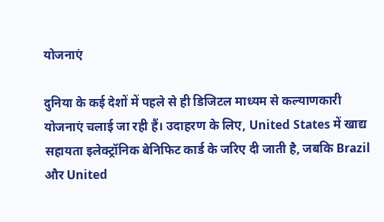योजनाएं

दुनिया के कई देशों में पहले से ही डिजिटल माध्यम से कल्याणकारी योजनाएं चलाई जा रही हैं। उदाहरण के लिए, United States में खाद्य सहायता इलेक्ट्रॉनिक बेनिफिट कार्ड के जरिए दी जाती है, जबकि Brazil और United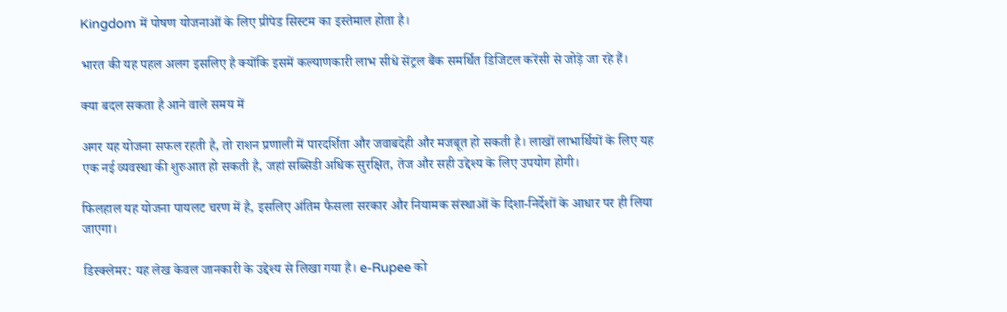Kingdom में पोषण योजनाओं के लिए प्रीपेड सिस्टम का इस्तेमाल होता है।

भारत की यह पहल अलग इसलिए है क्योंकि इसमें कल्याणकारी लाभ सीधे सेंट्रल बैंक समर्थित डिजिटल करेंसी से जोड़े जा रहे हैं।

क्या बदल सकता है आने वाले समय में

अगर यह योजना सफल रहती है, तो राशन प्रणाली में पारदर्शिता और जवाबदेही और मजबूत हो सकती है। लाखों लाभार्थियों के लिए यह एक नई व्यवस्था की शुरुआत हो सकती है, जहां सब्सिडी अधिक सुरक्षित, तेज और सही उद्देश्य के लिए उपयोग होगी।

फिलहाल यह योजना पायलट चरण में है, इसलिए अंतिम फैसला सरकार और नियामक संस्थाओं के दिशा-निर्देशों के आधार पर ही लिया जाएगा।

डिस्क्लेमर: यह लेख केवल जानकारी के उद्देश्य से लिखा गया है। e-Rupee को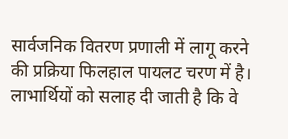सार्वजनिक वितरण प्रणाली में लागू करने की प्रक्रिया फिलहाल पायलट चरण में है। लाभार्थियों को सलाह दी जाती है कि वे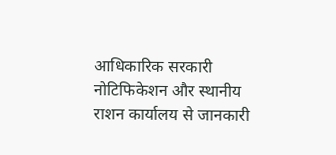आधिकारिक सरकारी नोटिफिकेशन और स्थानीय राशन कार्यालय से जानकारी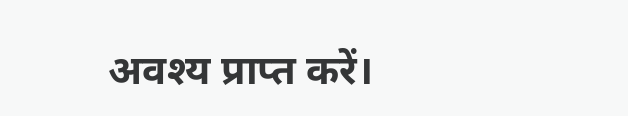अवश्य प्राप्त करें।